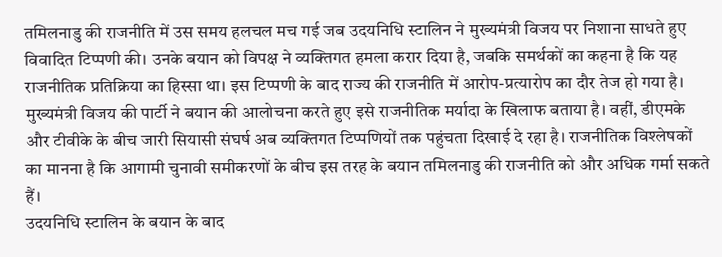तमिलनाडु की राजनीति में उस समय हलचल मच गई जब उदयनिधि स्टालिन ने मुख्यमंत्री विजय पर निशाना साधते हुए विवादित टिप्पणी की। उनके बयान को विपक्ष ने व्यक्तिगत हमला करार दिया है, जबकि समर्थकों का कहना है कि यह राजनीतिक प्रतिक्रिया का हिस्सा था। इस टिप्पणी के बाद राज्य की राजनीति में आरोप-प्रत्यारोप का दौर तेज हो गया है। मुख्यमंत्री विजय की पार्टी ने बयान की आलोचना करते हुए इसे राजनीतिक मर्यादा के खिलाफ बताया है। वहीं, डीएमके और टीवीके के बीच जारी सियासी संघर्ष अब व्यक्तिगत टिप्पणियों तक पहुंचता दिखाई दे रहा है। राजनीतिक विश्लेषकों का मानना है कि आगामी चुनावी समीकरणों के बीच इस तरह के बयान तमिलनाडु की राजनीति को और अधिक गर्मा सकते हैं।
उदयनिधि स्टालिन के बयान के बाद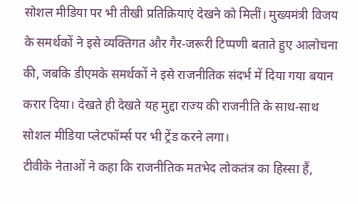सोशल मीडिया पर भी तीखी प्रतिक्रियाएं देखने को मिलीं। मुख्यमंत्री विजय के समर्थकों ने इसे व्यक्तिगत और गैर-जरूरी टिप्पणी बताते हुए आलोचना की, जबकि डीएमके समर्थकों ने इसे राजनीतिक संदर्भ में दिया गया बयान करार दिया। देखते ही देखते यह मुद्दा राज्य की राजनीति के साथ-साथ सोशल मीडिया प्लेटफॉर्म्स पर भी ट्रेंड करने लगा।
टीवीके नेताओं ने कहा कि राजनीतिक मतभेद लोकतंत्र का हिस्सा हैं,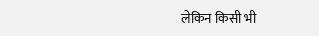लेकिन किसी भी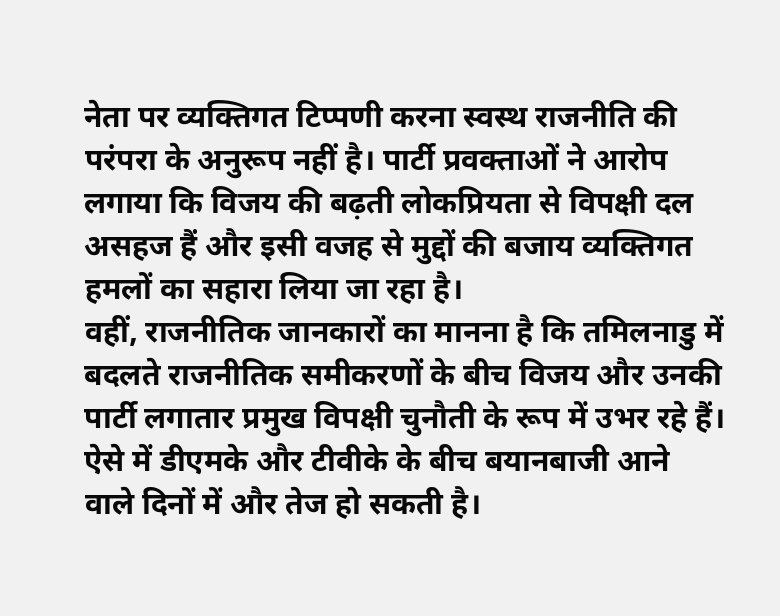नेता पर व्यक्तिगत टिप्पणी करना स्वस्थ राजनीति की परंपरा के अनुरूप नहीं है। पार्टी प्रवक्ताओं ने आरोप लगाया कि विजय की बढ़ती लोकप्रियता से विपक्षी दल असहज हैं और इसी वजह से मुद्दों की बजाय व्यक्तिगत हमलों का सहारा लिया जा रहा है।
वहीं, राजनीतिक जानकारों का मानना है कि तमिलनाडु में बदलते राजनीतिक समीकरणों के बीच विजय और उनकी पार्टी लगातार प्रमुख विपक्षी चुनौती के रूप में उभर रहे हैं। ऐसे में डीएमके और टीवीके के बीच बयानबाजी आने वाले दिनों में और तेज हो सकती है।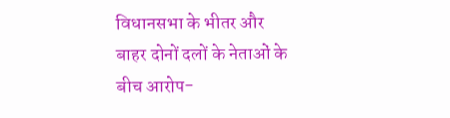विधानसभा के भीतर और बाहर दोनों दलों के नेताओं के बीच आरोप-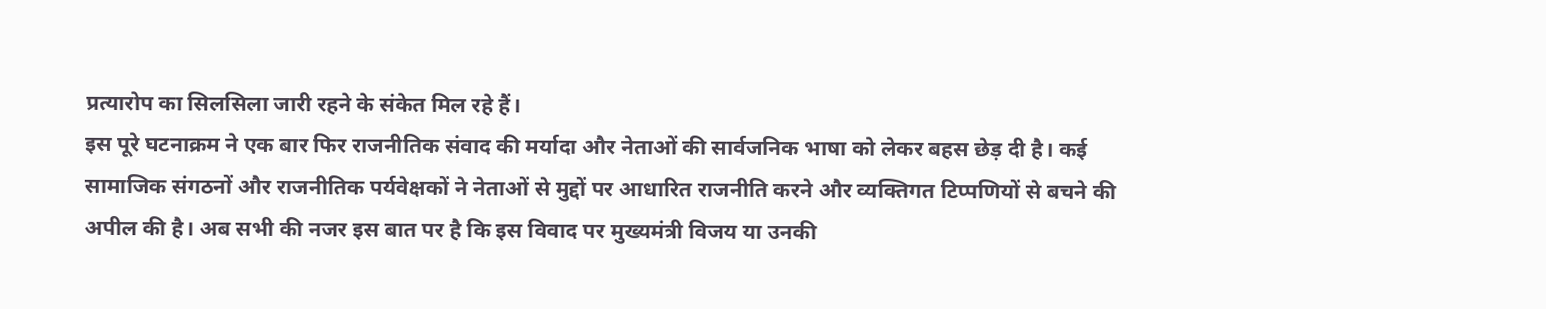प्रत्यारोप का सिलसिला जारी रहने के संकेत मिल रहे हैं।
इस पूरे घटनाक्रम ने एक बार फिर राजनीतिक संवाद की मर्यादा और नेताओं की सार्वजनिक भाषा को लेकर बहस छेड़ दी है। कई सामाजिक संगठनों और राजनीतिक पर्यवेक्षकों ने नेताओं से मुद्दों पर आधारित राजनीति करने और व्यक्तिगत टिप्पणियों से बचने की अपील की है। अब सभी की नजर इस बात पर है कि इस विवाद पर मुख्यमंत्री विजय या उनकी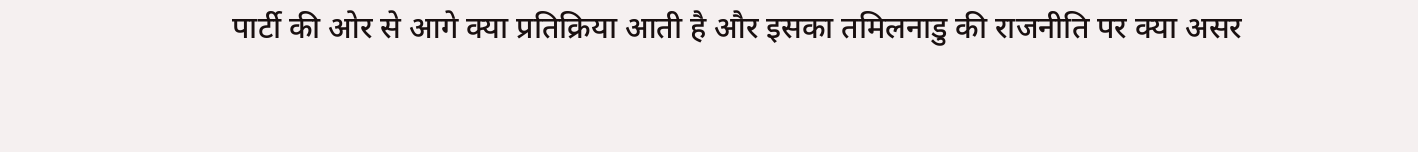पार्टी की ओर से आगे क्या प्रतिक्रिया आती है और इसका तमिलनाडु की राजनीति पर क्या असर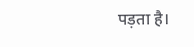पड़ता है।